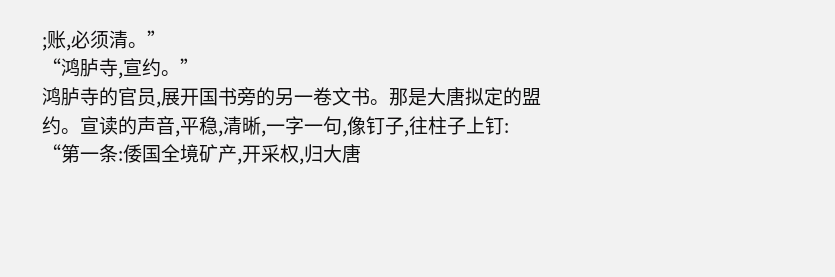;账,必须清。”
“鸿胪寺,宣约。”
鸿胪寺的官员,展开国书旁的另一卷文书。那是大唐拟定的盟约。宣读的声音,平稳,清晰,一字一句,像钉子,往柱子上钉:
“第一条:倭国全境矿产,开采权,归大唐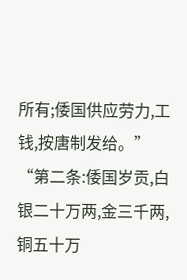所有;倭国供应劳力,工钱,按唐制发给。”
“第二条:倭国岁贡,白银二十万两,金三千两,铜五十万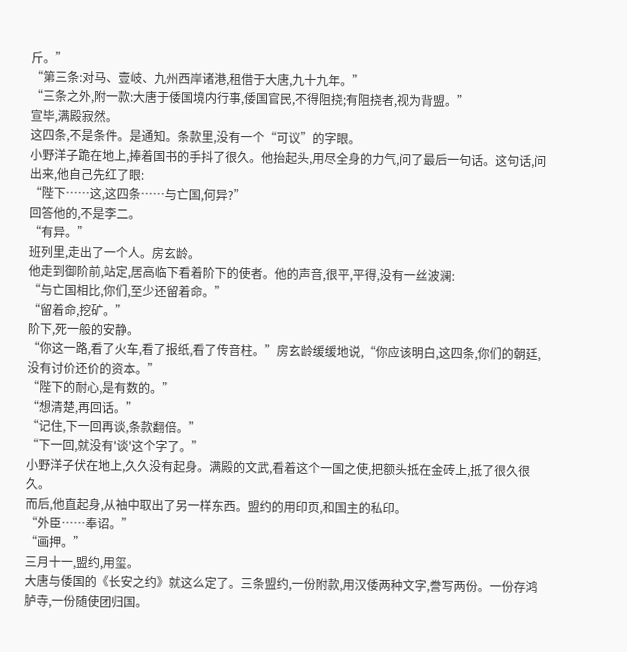斤。”
“第三条:对马、壹岐、九州西岸诸港,租借于大唐,九十九年。”
“三条之外,附一款:大唐于倭国境内行事,倭国官民,不得阻挠;有阻挠者,视为背盟。”
宣毕,满殿寂然。
这四条,不是条件。是通知。条款里,没有一个“可议”的字眼。
小野洋子跪在地上,捧着国书的手抖了很久。他抬起头,用尽全身的力气,问了最后一句话。这句话,问出来,他自己先红了眼:
“陛下……这,这四条……与亡国,何异?”
回答他的,不是李二。
“有异。”
班列里,走出了一个人。房玄龄。
他走到御阶前,站定,居高临下看着阶下的使者。他的声音,很平,平得,没有一丝波澜:
“与亡国相比,你们,至少还留着命。”
“留着命,挖矿。”
阶下,死一般的安静。
“你这一路,看了火车,看了报纸,看了传音柱。”房玄龄缓缓地说,“你应该明白,这四条,你们的朝廷,没有讨价还价的资本。”
“陛下的耐心,是有数的。”
“想清楚,再回话。”
“记住,下一回再谈,条款翻倍。”
“下一回,就没有'谈'这个字了。”
小野洋子伏在地上,久久没有起身。满殿的文武,看着这个一国之使,把额头抵在金砖上,抵了很久很久。
而后,他直起身,从袖中取出了另一样东西。盟约的用印页,和国主的私印。
“外臣……奉诏。”
“画押。”
三月十一,盟约,用玺。
大唐与倭国的《长安之约》就这么定了。三条盟约,一份附款,用汉倭两种文字,誊写两份。一份存鸿胪寺,一份随使团归国。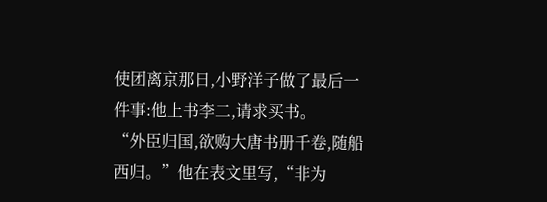使团离京那日,小野洋子做了最后一件事:他上书李二,请求买书。
“外臣归国,欲购大唐书册千卷,随船西归。”他在表文里写,“非为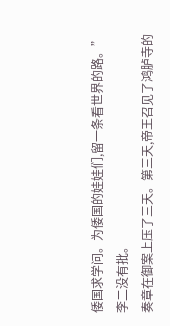倭国求学问。为倭国的娃娃们,留一条看世界的路。”
李二没有批。
奏章在御案上压了三天。第三天,帝王召见了鸿胪寺的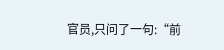官员,只问了一句:“前